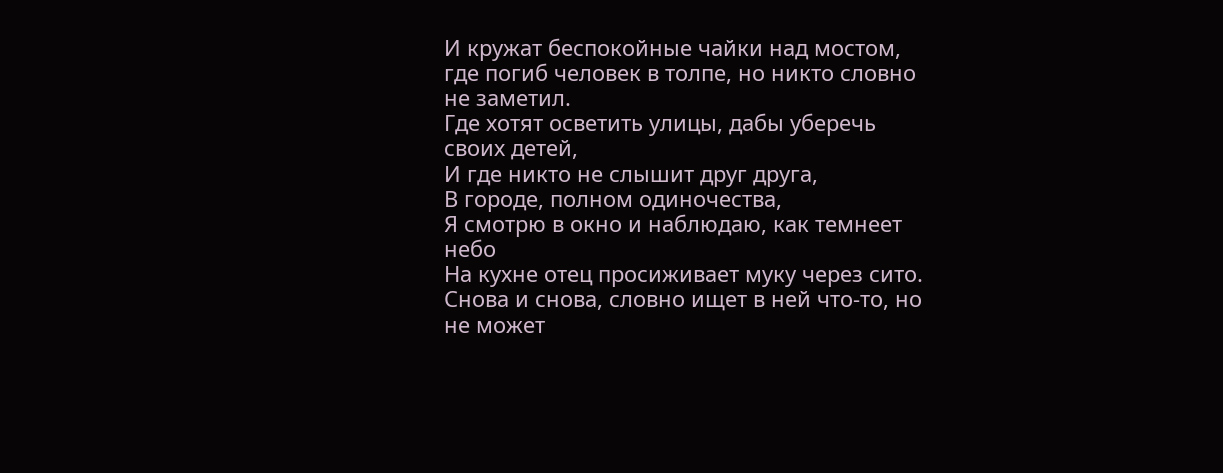И кружат беспокойные чайки над мостом, где погиб человек в толпе, но никто словно не заметил.
Где хотят осветить улицы, дабы уберечь своих детей,
И где никто не слышит друг друга,
В городе, полном одиночества,
Я смотрю в окно и наблюдаю, как темнеет небо
На кухне отец просиживает муку через сито.
Снова и снова, словно ищет в ней что-то, но не может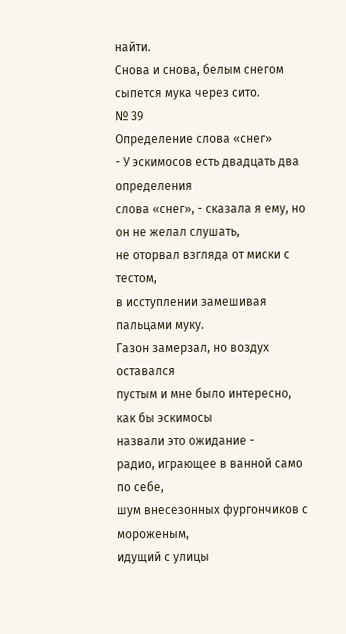найти.
Снова и снова, белым снегом сыпется мука через сито.
№ 39
Определение слова «снег»
- У эскимосов есть двадцать два определения
слова «снег», - сказала я ему, но он не желал слушать,
не оторвал взгляда от миски с тестом,
в исступлении замешивая пальцами муку.
Газон замерзал, но воздух оставался
пустым и мне было интересно, как бы эскимосы
назвали это ожидание -
радио, играющее в ванной само по себе,
шум внесезонных фургончиков с мороженым,
идущий с улицы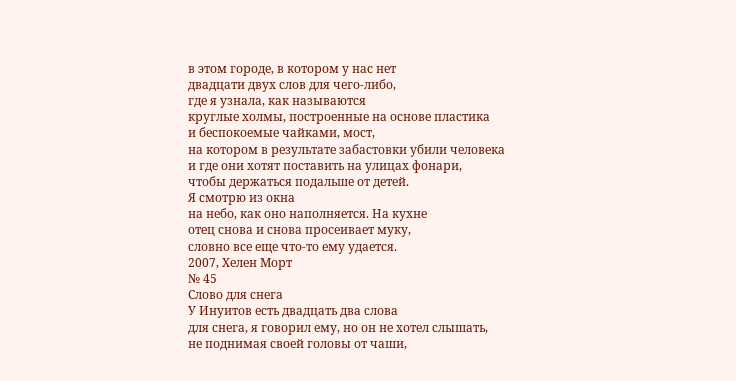в этом городе, в котором у нас нет
двадцати двух слов для чего-либо,
где я узнала, как называются
круглые холмы, построенные на основе пластика
и беспокоемые чайками, мост,
на котором в результате забастовки убили человека
и где они хотят поставить на улицах фонари,
чтобы держаться подальше от детей.
Я смотрю из окна
на небо, как оно наполняется. На кухне
отец снова и снова просеивает муку,
словно все еще что-то ему удается.
2007, Хелен Морт
№ 45
Слово для снега
У Инуитов есть двадцать два слова
для снега, я говорил ему, но он не хотел слышать,
не поднимая своей головы от чаши,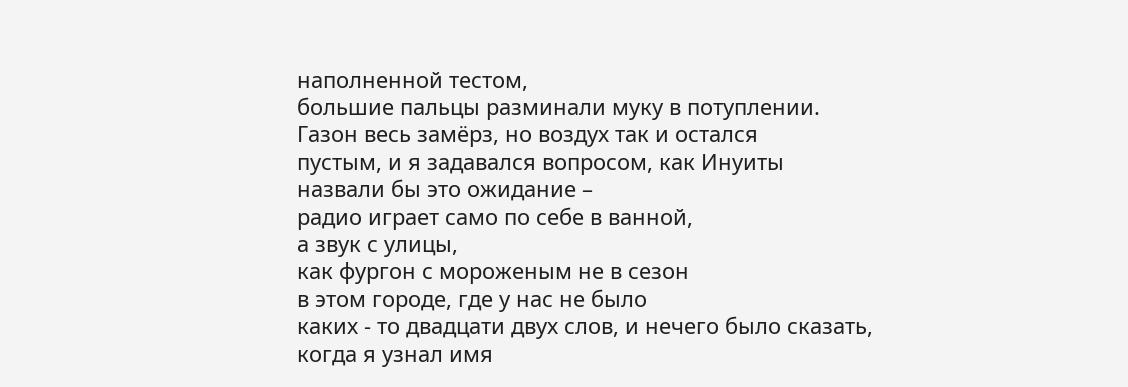наполненной тестом,
большие пальцы разминали муку в потуплении.
Газон весь замёрз, но воздух так и остался
пустым, и я задавался вопросом, как Инуиты
назвали бы это ожидание –
радио играет само по себе в ванной,
а звук с улицы,
как фургон с мороженым не в сезон
в этом городе, где у нас не было
каких - то двадцати двух слов, и нечего было сказать,
когда я узнал имя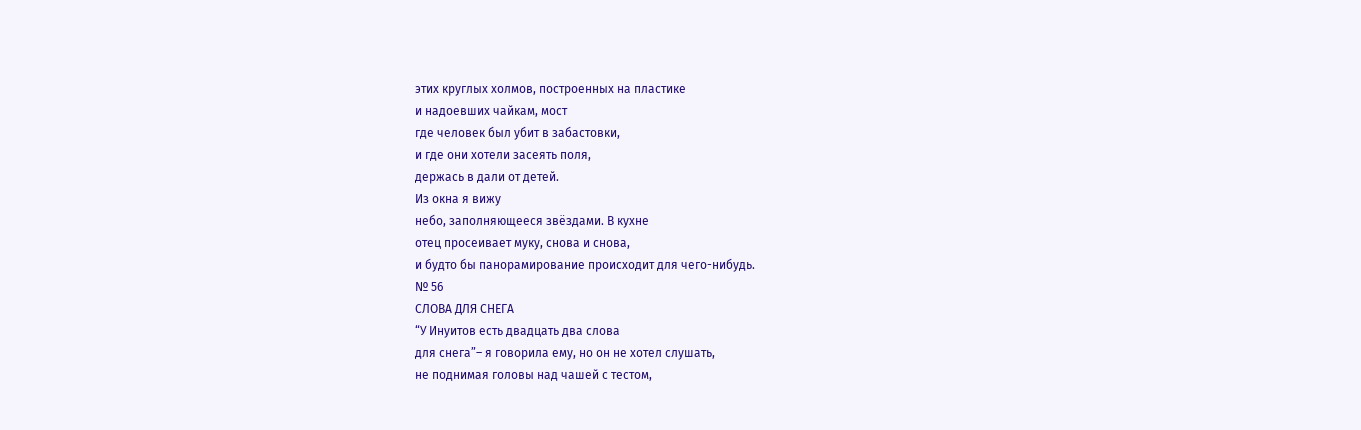этих круглых холмов, построенных на пластике
и надоевших чайкам, мост
где человек был убит в забастовки,
и где они хотели засеять поля,
держась в дали от детей.
Из окна я вижу
небо, заполняющееся звёздами. В кухне
отец просеивает муку, снова и снова,
и будто бы панорамирование происходит для чего-нибудь.
№ 56
СЛОВА ДЛЯ СНЕГА
“У Инуитов есть двадцать два слова
для снега”– я говорила ему, но он не хотел слушать,
не поднимая головы над чашей с тестом,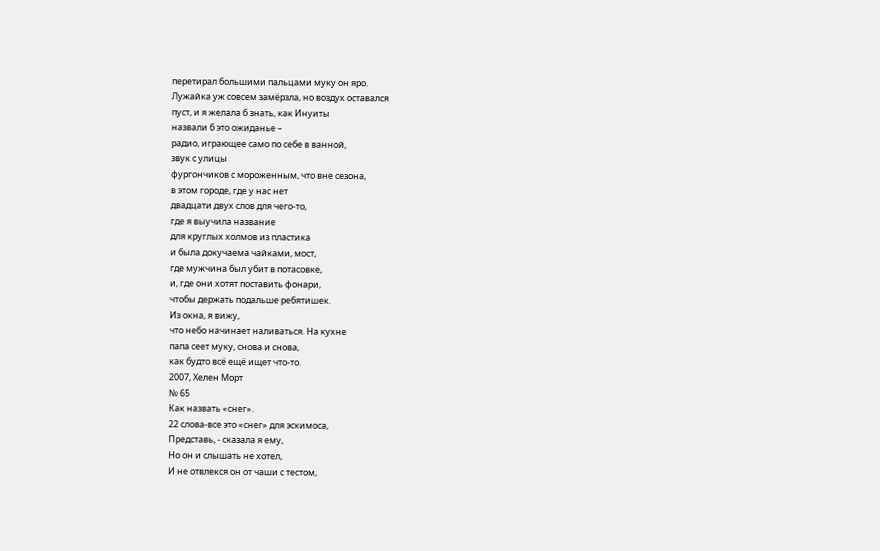перетирал большими пальцами муку он яро.
Лужайка уж совсем замёрзла, но воздух оставался
пуст, и я желала б знать, как Инуиты
назвали б это ожиданье –
радио, играющее само по себе в ванной,
звук с улицы
фургончиков с мороженным, что вне сезона,
в этом городе, где у нас нет
двадцати двух слов для чего-то,
где я выучила название
для круглых холмов из пластика
и была докучаема чайками, мост,
где мужчина был убит в потасовке,
и, где они хотят поставить фонари,
чтобы держать подальше ребятишек.
Из окна, я вижу,
что небо начинает наливаться. На кухне
папа сеет муку, снова и снова,
как будто всё ещё ищет что-то.
2007, Хелен Морт
№ 65
Как назвать «снег».
22 слова-все это «снег» для эскимоса,
Представь, - сказала я ему,
Но он и слышать не хотел,
И не отвлекся он от чаши с тестом,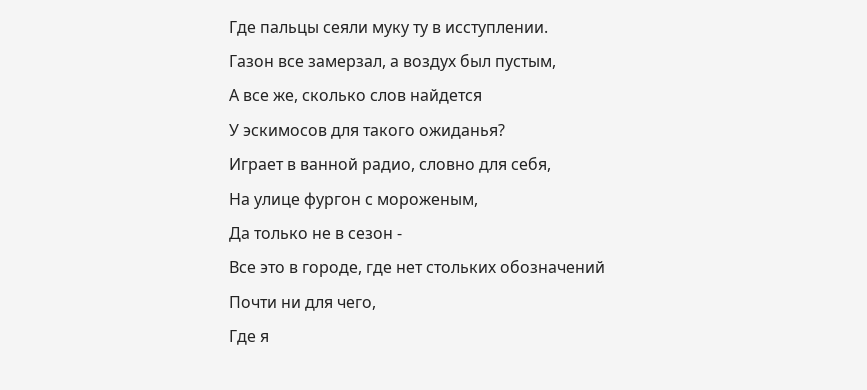Где пальцы сеяли муку ту в исступлении.
Газон все замерзал, а воздух был пустым,
А все же, сколько слов найдется
У эскимосов для такого ожиданья?
Играет в ванной радио, словно для себя,
На улице фургон с мороженым,
Да только не в сезон -
Все это в городе, где нет стольких обозначений
Почти ни для чего,
Где я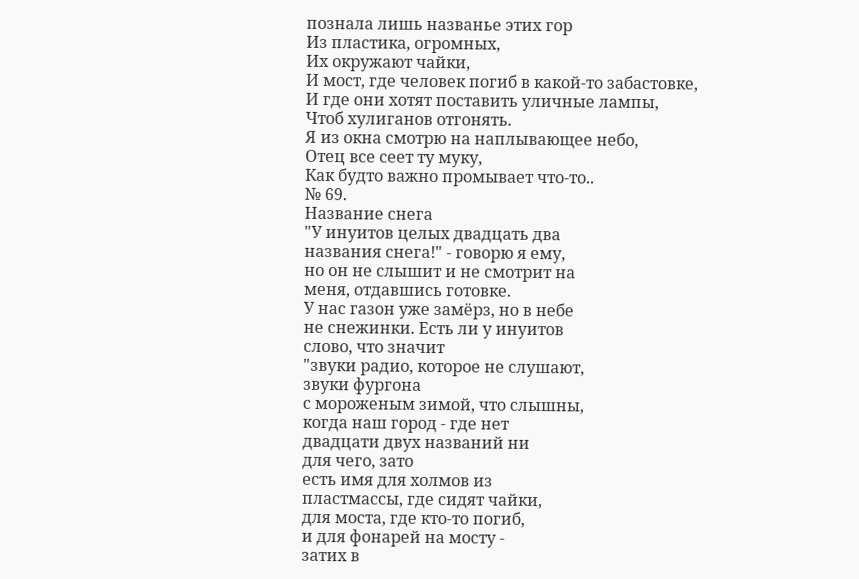познала лишь названье этих гор
Из пластика, огромных,
Их окружают чайки,
И мост, где человек погиб в какой-то забастовке,
И где они хотят поставить уличные лампы,
Чтоб хулиганов отгонять.
Я из окна смотрю на наплывающее небо,
Отец все сеет ту муку,
Как будто важно промывает что-то..
№ 69.
Название снега
"У инуитов целых двадцать два
названия снега!" - говорю я ему,
но он не слышит и не смотрит на
меня, отдавшись готовке.
У нас газон уже замёрз, но в небе
не снежинки. Есть ли у инуитов
слово, что значит
"звуки радио, которое не слушают,
звуки фургона
с мороженым зимой, что слышны,
когда наш город - где нет
двадцати двух названий ни
для чего, зато
есть имя для холмов из
пластмассы, где сидят чайки,
для моста, где кто-то погиб,
и для фонарей на мосту -
затих в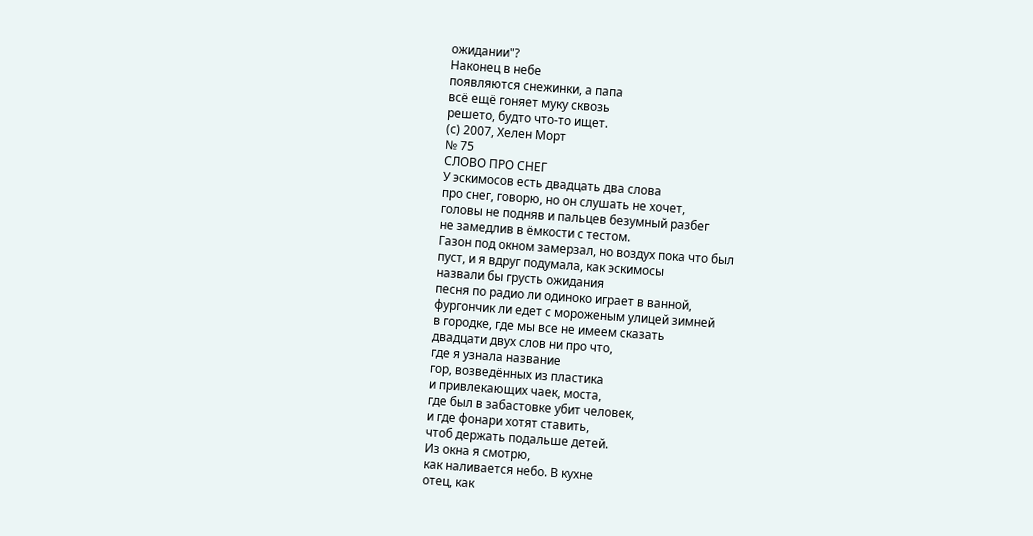ожидании"?
Наконец в небе
появляются снежинки, а папа
всё ещё гоняет муку сквозь
решето, будто что-то ищет.
(с) 2007, Хелен Морт
№ 75
СЛОВО ПРО СНЕГ
У эскимосов есть двадцать два слова
про снег, говорю, но он слушать не хочет,
головы не подняв и пальцев безумный разбег
не замедлив в ёмкости с тестом.
Газон под окном замерзал, но воздух пока что был
пуст, и я вдруг подумала, как эскимосы
назвали бы грусть ожидания
песня по радио ли одиноко играет в ванной,
фургончик ли едет с мороженым улицей зимней
в городке, где мы все не имеем сказать
двадцати двух слов ни про что,
где я узнала название
гор, возведённых из пластика
и привлекающих чаек, моста,
где был в забастовке убит человек,
и где фонари хотят ставить,
чтоб держать подальше детей.
Из окна я смотрю,
как наливается небо. В кухне
отец, как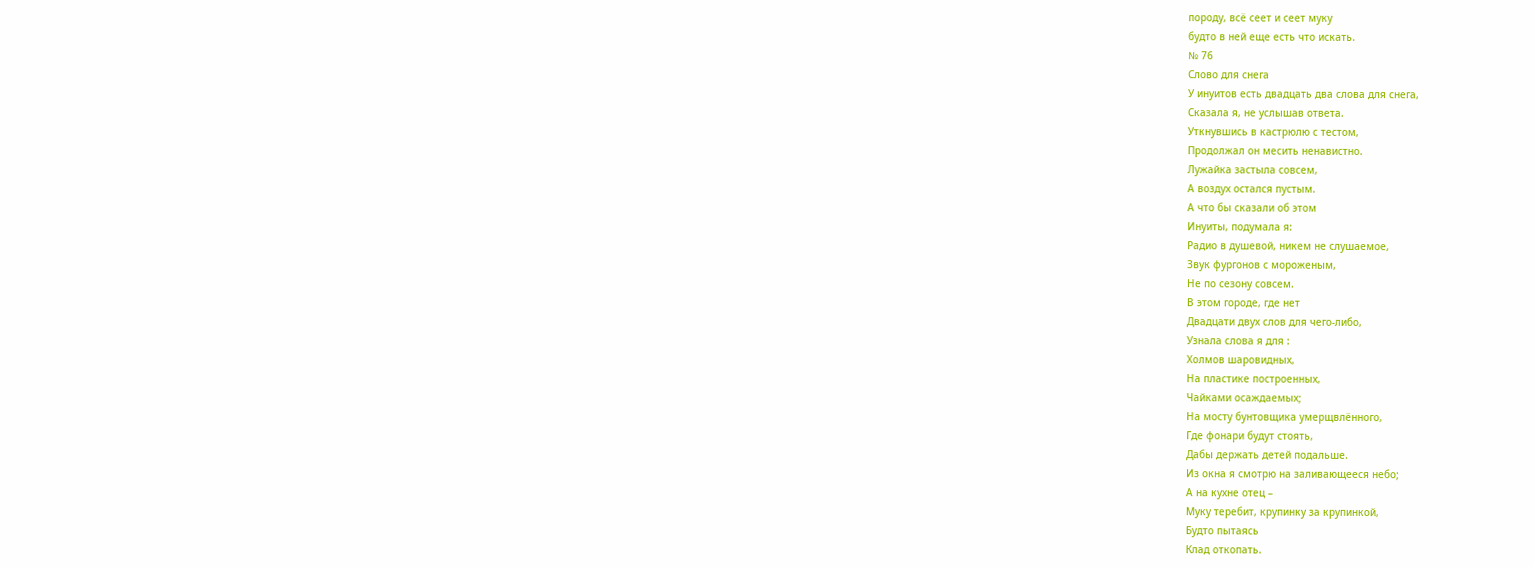породу, всё сеет и сеет муку
будто в ней еще есть что искать.
№ 76
Слово для снега
У инуитов есть двадцать два слова для снега,
Сказала я, не услышав ответа.
Уткнувшись в кастрюлю с тестом,
Продолжал он месить ненавистно.
Лужайка застыла совсем,
А воздух остался пустым.
А что бы сказали об этом
Инуиты, подумала я:
Радио в душевой, никем не слушаемое,
Звук фургонов с мороженым,
Не по сезону совсем.
В этом городе, где нет
Двадцати двух слов для чего-либо,
Узнала слова я для :
Холмов шаровидных,
На пластике построенных,
Чайками осаждаемых;
На мосту бунтовщика умерщвлённого,
Где фонари будут стоять,
Дабы держать детей подальше.
Из окна я смотрю на заливающееся небо;
А на кухне отец –
Муку теребит, крупинку за крупинкой,
Будто пытаясь
Клад откопать.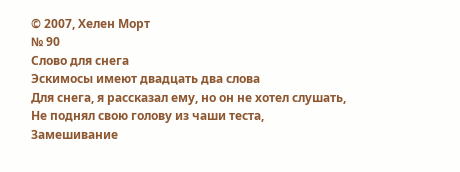© 2007, Хелен Морт
№ 90
Слово для снега
Эскимосы имеют двадцать два слова
Для снега, я рассказал ему, но он не хотел слушать,
Не поднял свою голову из чаши теста,
Замешивание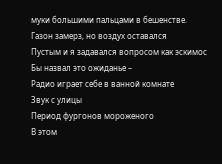муки большими пальцами в бешенстве.
Газон замерз, но воздух оставался
Пустым и я задавался вопросом как эскимос
Бы назвал это ожиданье –
Радио играет себе в ванной комнате
Звук с улицы
Период фургонов мороженого
В этом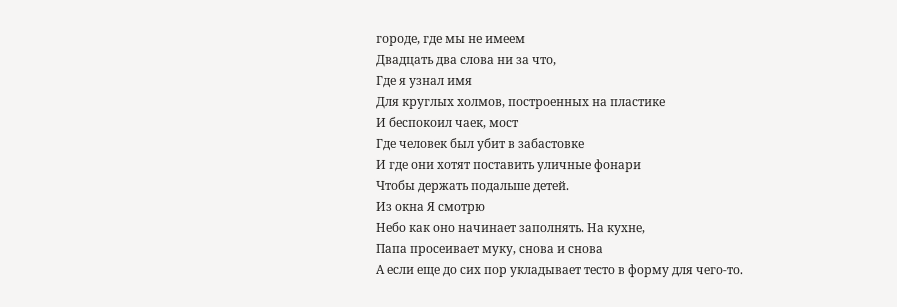городе, где мы не имеем
Двадцать два слова ни за что,
Где я узнал имя
Для круглых холмов, построенных на пластике
И беспокоил чаек, мост
Где человек был убит в забастовке
И где они хотят поставить уличные фонари
Чтобы держать подальше детей.
Из окна Я смотрю
Небо как оно начинает заполнять. На кухне,
Папа просеивает муку, снова и снова
А если еще до сих пор укладывает тесто в форму для чего-то.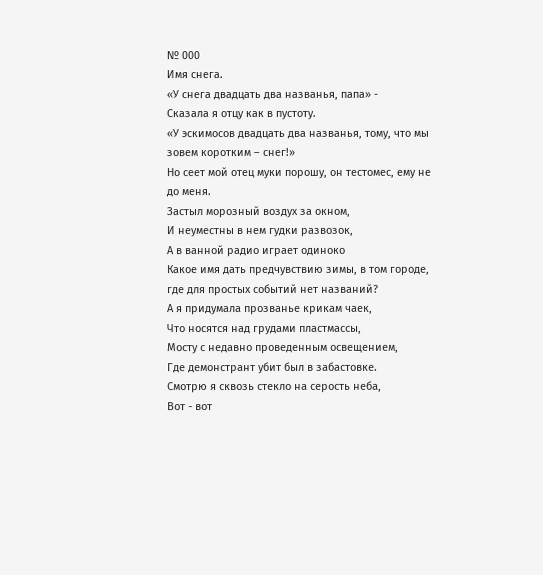№ 000
Имя снега.
«У снега двадцать два названья, папа» -
Сказала я отцу как в пустоту.
«У эскимосов двадцать два названья, тому, что мы зовем коротким – снег!»
Но сеет мой отец муки порошу, он тестомес, ему не до меня.
Застыл морозный воздух за окном,
И неуместны в нем гудки развозок,
А в ванной радио играет одиноко
Какое имя дать предчувствию зимы, в том городе, где для простых событий нет названий?
А я придумала прозванье крикам чаек,
Что носятся над грудами пластмассы,
Мосту с недавно проведенным освещением,
Где демонстрант убит был в забастовке.
Смотрю я сквозь стекло на серость неба,
Вот - вот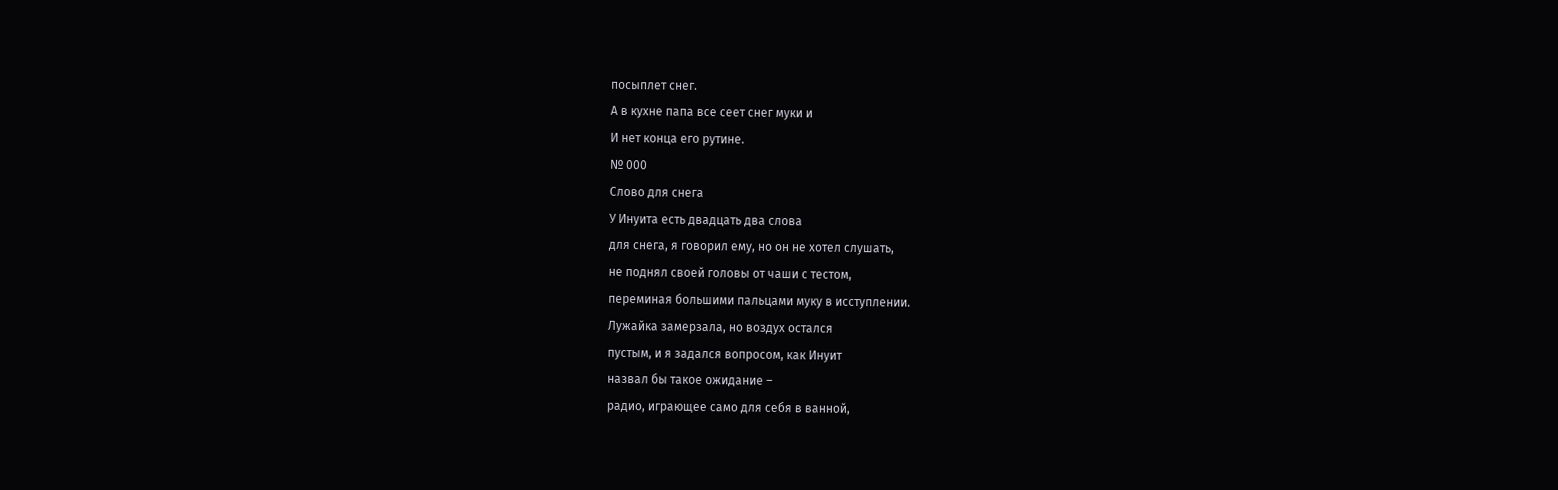посыплет снег.
А в кухне папа все сеет снег муки и
И нет конца его рутине.
№ 000
Слово для снега
У Инуита есть двадцать два слова
для снега, я говорил ему, но он не хотел слушать,
не поднял своей головы от чаши с тестом,
переминая большими пальцами муку в исступлении.
Лужайка замерзала, но воздух остался
пустым, и я задался вопросом, как Инуит
назвал бы такое ожидание –
радио, играющее само для себя в ванной,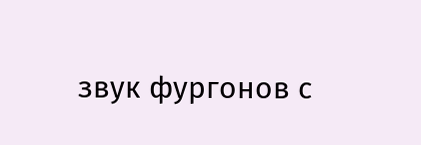звук фургонов с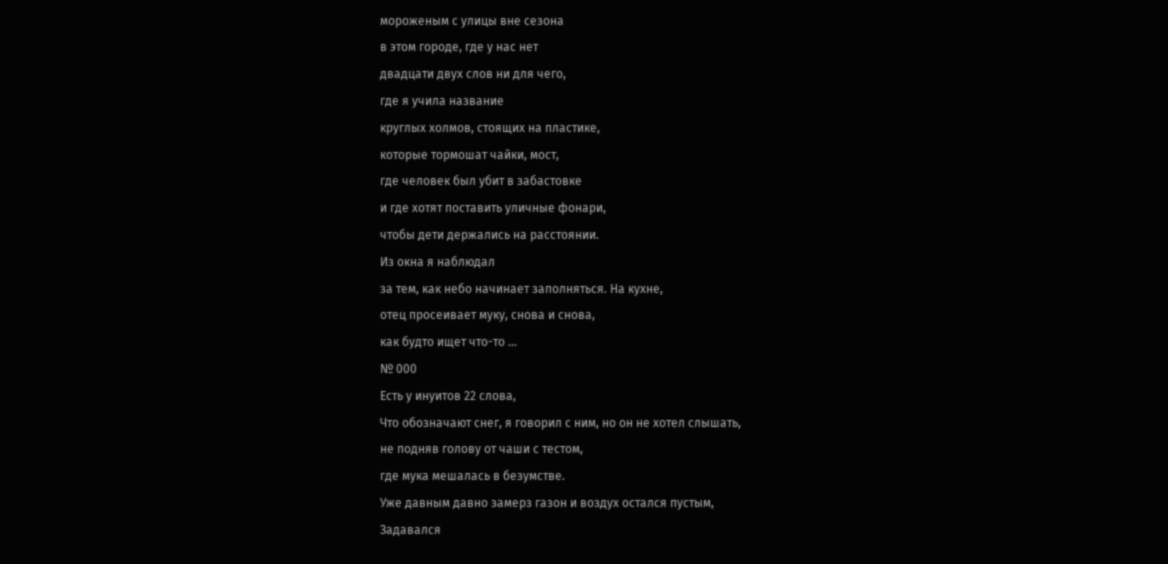мороженым с улицы вне сезона
в этом городе, где у нас нет
двадцати двух слов ни для чего,
где я учила название
круглых холмов, стоящих на пластике,
которые тормошат чайки, мост,
где человек был убит в забастовке
и где хотят поставить уличные фонари,
чтобы дети держались на расстоянии.
Из окна я наблюдал
за тем, как небо начинает заполняться. На кухне,
отец просеивает муку, снова и снова,
как будто ищет что-то …
№ 000
Есть у инуитов 22 слова,
Что обозначают снег, я говорил с ним, но он не хотел слышать,
не подняв голову от чаши с тестом,
где мука мешалась в безумстве.
Уже давным давно замерз газон и воздух остался пустым,
Задавался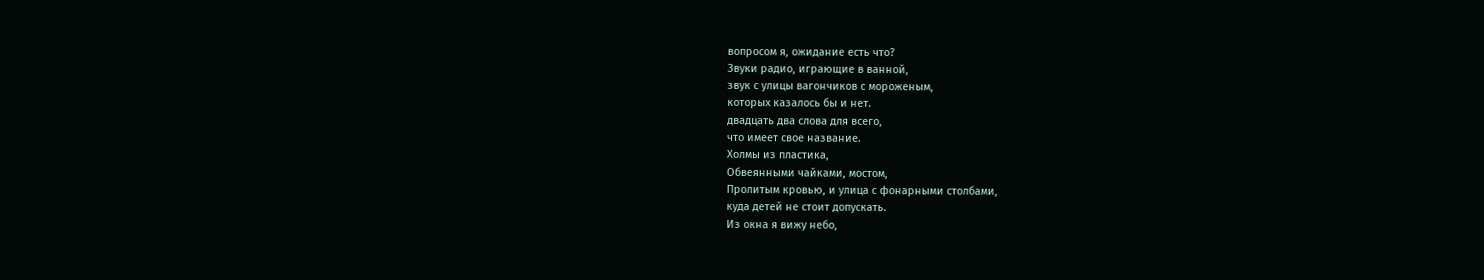вопросом я, ожидание есть что?
Звуки радио, играющие в ванной,
звук с улицы вагончиков с мороженым,
которых казалось бы и нет.
двадцать два слова для всего,
что имеет свое название.
Холмы из пластика,
Обвеянными чайками, мостом,
Пролитым кровью, и улица с фонарными столбами,
куда детей не стоит допускать.
Из окна я вижу небо,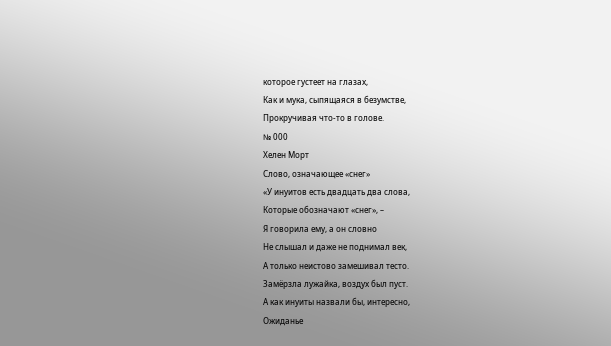которое густеет на глазах,
Как и мука, сыпящаяся в безумстве,
Прокручивая что-то в голове.
№ 000
Хелен Морт
Слово, означающее «снег»
«У инуитов есть двадцать два слова,
Которые обозначают «снег», –
Я говорила ему, а он словно
Не слышал и даже не поднимал век,
А только неистово замешивал тесто.
Замёрзла лужайка, воздух был пуст.
А как инуиты назвали бы, интересно,
Ожиданье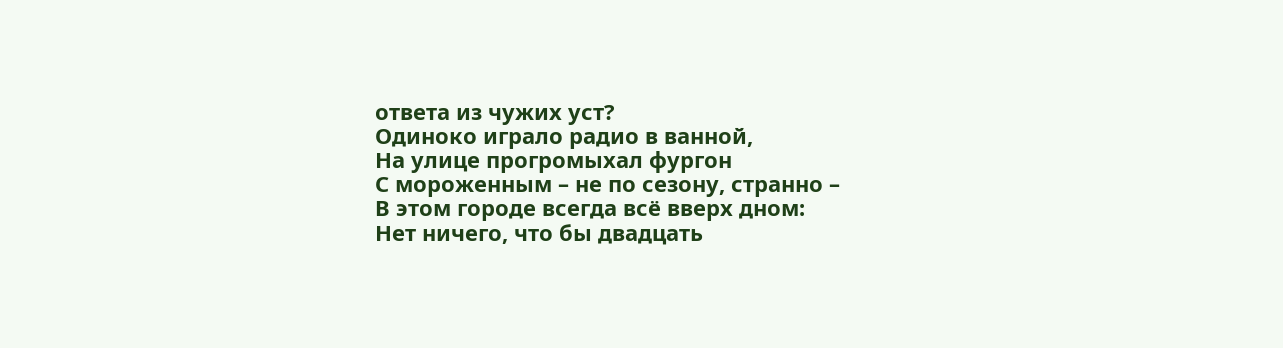ответа из чужих уст?
Одиноко играло радио в ванной,
На улице прогромыхал фургон
С мороженным – не по сезону, странно –
В этом городе всегда всё вверх дном:
Нет ничего, что бы двадцать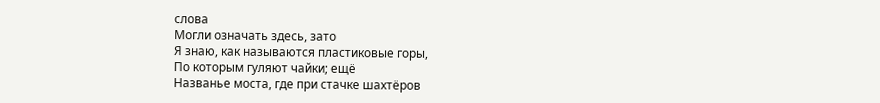слова
Могли означать здесь, зато
Я знаю, как называются пластиковые горы,
По которым гуляют чайки; ещё
Названье моста, где при стачке шахтёров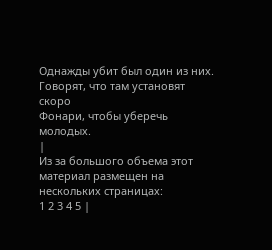Однажды убит был один из них.
Говорят, что там установят скоро
Фонари, чтобы уберечь молодых.
|
Из за большого объема этот материал размещен на нескольких страницах:
1 2 3 4 5 |